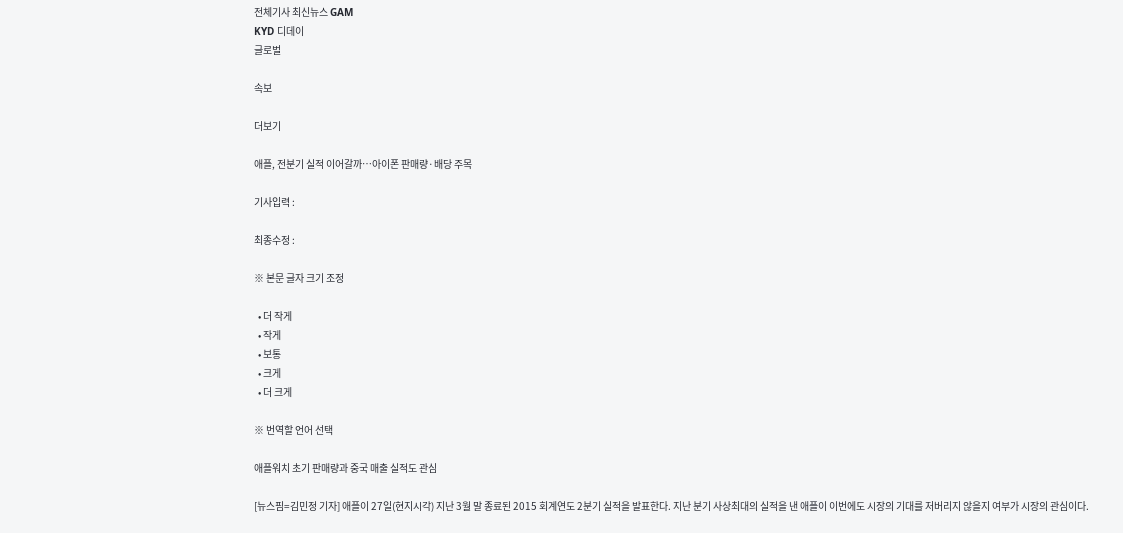전체기사 최신뉴스 GAM
KYD 디데이
글로벌

속보

더보기

애플, 전분기 실적 이어갈까…아이폰 판매량·배당 주목

기사입력 :

최종수정 :

※ 본문 글자 크기 조정

  • 더 작게
  • 작게
  • 보통
  • 크게
  • 더 크게

※ 번역할 언어 선택

애플워치 초기 판매량과 중국 매출 실적도 관심

[뉴스핌=김민정 기자] 애플이 27일(현지시각) 지난 3월 말 종료된 2015 회계연도 2분기 실적을 발표한다. 지난 분기 사상최대의 실적을 낸 애플이 이번에도 시장의 기대를 저버리지 않을지 여부가 시장의 관심이다.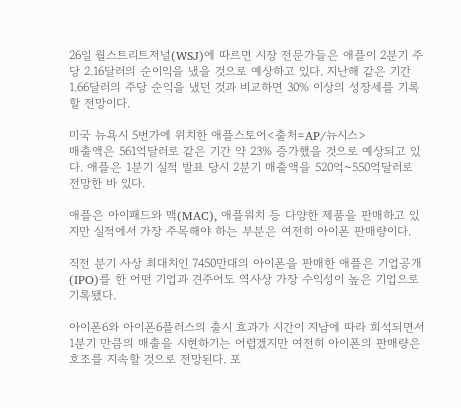26일 월스트리트저널(WSJ)에 따르면 시장 전문가들은 애플이 2분기 주당 2.16달러의 순이익을 냈을 것으로 예상하고 있다. 지난해 같은 기간 1.66달러의 주당 순익을 냈던 것과 비교하면 30% 이상의 성장세를 기록할 전망이다.

미국 뉴욕시 5번가에 위치한 애플스토어<출처=AP/뉴시스>
매출액은 561억달러로 같은 기간 약 23% 증가했을 것으로 예상되고 있다. 애플은 1분기 실적 발표 당시 2분기 매출액을 520억~550억달러로 전망한 바 있다.

애플은 아이패드와 맥(MAC), 애플워치 등 다양한 제품을 판매하고 있지만 실적에서 가장 주목해야 하는 부분은 여전히 아이폰 판매량이다.

직전 분기 사상 최대치인 7450만대의 아이폰을 판매한 애플은 기업공개(IPO)를 한 어떤 기업과 견주어도 역사상 가장 수익성이 높은 기업으로 기록됐다.

아이폰6와 아이폰6플러스의 출시 효과가 시간이 지남에 따라 희석되면서 1분기 만큼의 매출을 시현하기는 어렵겠지만 여전히 아이폰의 판매량은 호조를 지속할 것으로 전망된다. 포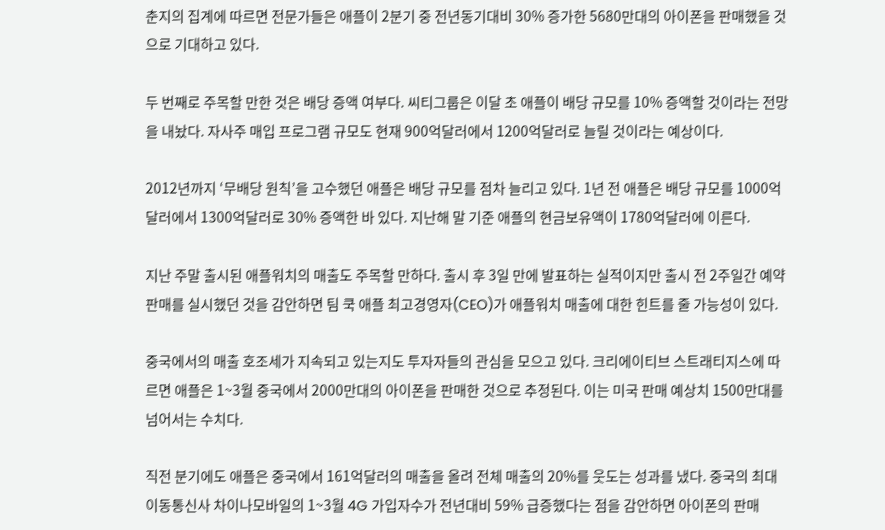춘지의 집계에 따르면 전문가들은 애플이 2분기 중 전년동기대비 30% 증가한 5680만대의 아이폰을 판매했을 것으로 기대하고 있다.

두 번째로 주목할 만한 것은 배당 증액 여부다. 씨티그룹은 이달 초 애플이 배당 규모를 10% 증액할 것이라는 전망을 내놨다. 자사주 매입 프로그램 규모도 현재 900억달러에서 1200억달러로 늘릴 것이라는 예상이다.

2012년까지 ‘무배당 원칙’을 고수했던 애플은 배당 규모를 점차 늘리고 있다. 1년 전 애플은 배당 규모를 1000억달러에서 1300억달러로 30% 증액한 바 있다. 지난해 말 기준 애플의 현금보유액이 1780억달러에 이른다.

지난 주말 출시된 애플워치의 매출도 주목할 만하다. 출시 후 3일 만에 발표하는 실적이지만 출시 전 2주일간 예약판매를 실시했던 것을 감안하면 팀 쿡 애플 최고경영자(CEO)가 애플워치 매출에 대한 힌트를 줄 가능성이 있다.

중국에서의 매출 호조세가 지속되고 있는지도 투자자들의 관심을 모으고 있다. 크리에이티브 스트래티지스에 따르면 애플은 1~3월 중국에서 2000만대의 아이폰을 판매한 것으로 추정된다. 이는 미국 판매 예상치 1500만대를 넘어서는 수치다.

직전 분기에도 애플은 중국에서 161억달러의 매출을 올려 전체 매출의 20%를 웃도는 성과를 냈다. 중국의 최대 이동통신사 차이나모바일의 1~3월 4G 가입자수가 전년대비 59% 급증했다는 점을 감안하면 아이폰의 판매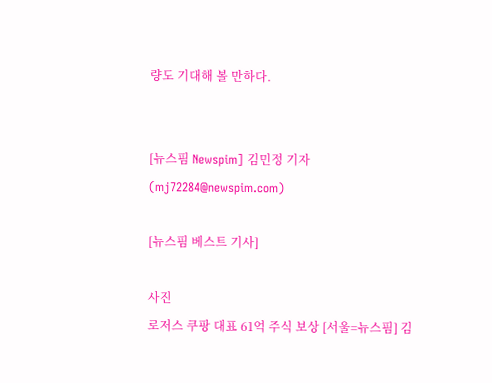량도 기대해 볼 만하다.


[뉴스핌 Newspim] 김민정 기자 (mj72284@newspim.com)

[뉴스핌 베스트 기사]

사진
로저스 쿠팡 대표 61억 주식 보상 [서울=뉴스핌] 김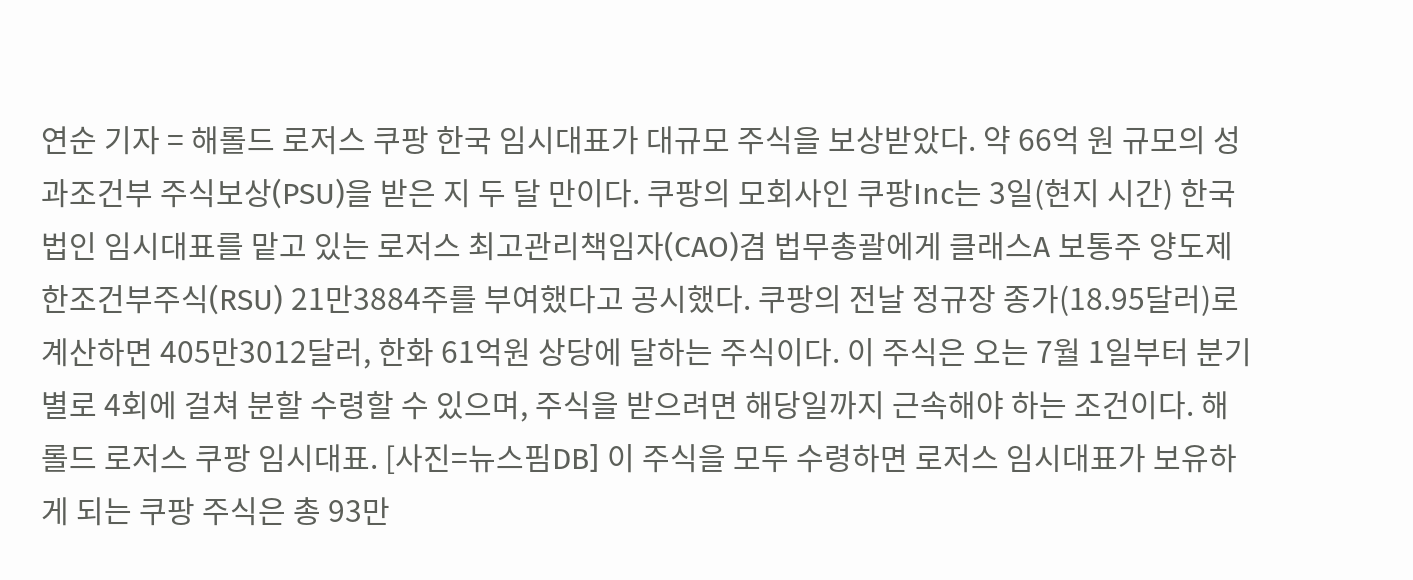연순 기자 = 해롤드 로저스 쿠팡 한국 임시대표가 대규모 주식을 보상받았다. 약 66억 원 규모의 성과조건부 주식보상(PSU)을 받은 지 두 달 만이다. 쿠팡의 모회사인 쿠팡Inc는 3일(현지 시간) 한국 법인 임시대표를 맡고 있는 로저스 최고관리책임자(CAO)겸 법무총괄에게 클래스A 보통주 양도제한조건부주식(RSU) 21만3884주를 부여했다고 공시했다. 쿠팡의 전날 정규장 종가(18.95달러)로 계산하면 405만3012달러, 한화 61억원 상당에 달하는 주식이다. 이 주식은 오는 7월 1일부터 분기별로 4회에 걸쳐 분할 수령할 수 있으며, 주식을 받으려면 해당일까지 근속해야 하는 조건이다. 해롤드 로저스 쿠팡 임시대표. [사진=뉴스핌DB] 이 주식을 모두 수령하면 로저스 임시대표가 보유하게 되는 쿠팡 주식은 총 93만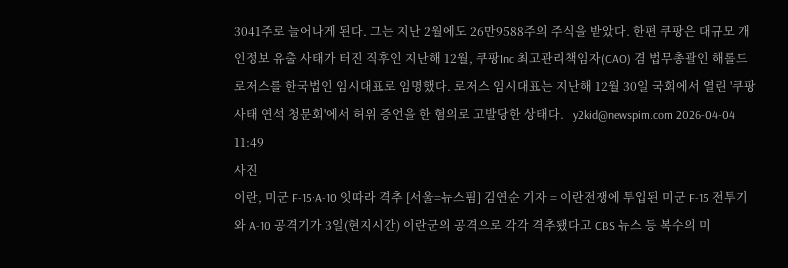3041주로 늘어나게 된다. 그는 지난 2월에도 26만9588주의 주식을 받았다. 한편 쿠팡은 대규모 개인정보 유출 사태가 터진 직후인 지난해 12월, 쿠팡Inc 최고관리책임자(CAO) 겸 법무총괄인 해롤드 로저스를 한국법인 임시대표로 임명했다. 로저스 임시대표는 지난해 12월 30일 국회에서 열린 '쿠팡 사태 연석 청문회'에서 허위 증언을 한 혐의로 고발당한 상태다.   y2kid@newspim.com 2026-04-04 11:49
사진
이란, 미군 F-15·A-10 잇따라 격추 [서울=뉴스핌] 김연순 기자 = 이란전쟁에 투입된 미군 F-15 전투기와 A-10 공격기가 3일(현지시간) 이란군의 공격으로 각각 격추됐다고 CBS 뉴스 등 복수의 미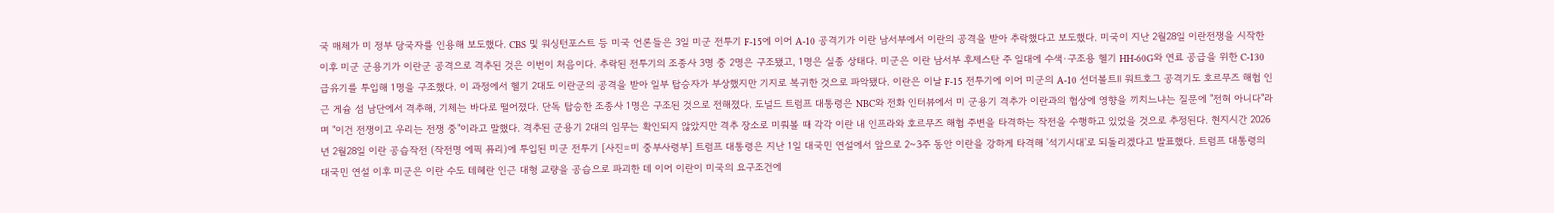국 매체가 미 정부 당국자를 인용해 보도했다. CBS 및 워싱턴포스트 등 미국 언론들은 3일 미군 전투기 F-15에 이어 A-10 공격기가 이란 남서부에서 이란의 공격을 받아 추락했다고 보도했다. 미국이 지난 2월28일 이란전쟁을 시작한 이후 미군 군용기가 이란군 공격으로 격추된 것은 이번이 처음이다. 추락된 전투기의 조종사 3명 중 2명은 구조됐고, 1명은 실종 상태다. 미군은 이란 남서부 후제스탄 주 일대에 수색·구조용 헬기 HH-60G와 연료 공급을 위한 C-130 급유기를 투입해 1명을 구조했다. 이 과정에서 헬기 2대도 이란군의 공격을 받아 일부 탑승자가 부상했지만 기지로 복귀한 것으로 파악됐다. 이란은 이날 F-15 전투기에 이어 미군의 A-10 선더볼트Ⅱ 워트호그 공격기도 호르무즈 해협 인근 게슘 섬 남단에서 격추해, 기체는 바다로 떨어졌다. 단독 탑승한 조종사 1명은 구조된 것으로 전해졌다. 도널드 트럼프 대통령은 NBC와 전화 인터뷰에서 미 군용기 격추가 이란과의 협상에 영향을 끼치느냐는 질문에 "전혀 아니다"라며 "이건 전쟁이고 우리는 전쟁 중"이라고 말했다. 격추된 군용기 2대의 임무는 확인되지 않았지만 격추 장소로 미뤄볼 때 각각 이란 내 인프라와 호르무즈 해협 주변을 타격하는 작전을 수행하고 있었을 것으로 추정된다. 현지시간 2026년 2월28일 이란 공습작전 (작전명 에픽 퓨리)에 투입된 미군 전투기 [사진=미 중부사령부] 트럼프 대통령은 지난 1일 대국민 연설에서 앞으로 2~3주 동안 이란을 강하게 타격해 '석기시대'로 되돌리겠다고 발표했다. 트럼프 대통령의 대국민 연설 이후 미군은 이란 수도 테헤란 인근 대형 교량을 공습으로 파괴한 데 이어 이란이 미국의 요구조건에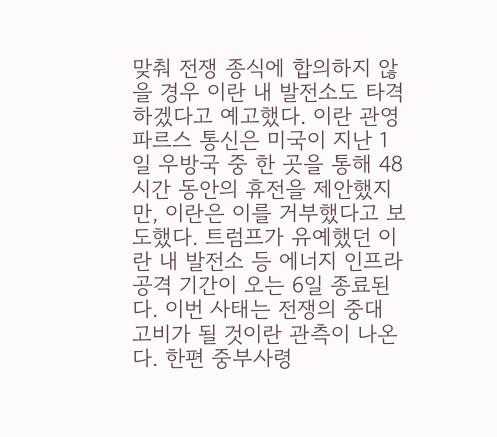맞춰 전쟁 종식에 합의하지 않을 경우 이란 내 발전소도 타격하겠다고 예고했다. 이란 관영 파르스 통신은 미국이 지난 1일 우방국 중 한 곳을 통해 48시간 동안의 휴전을 제안했지만, 이란은 이를 거부했다고 보도했다. 트럼프가 유예했던 이란 내 발전소 등 에너지 인프라 공격 기간이 오는 6일 종료된다. 이번 사태는 전쟁의 중대 고비가 될 것이란 관측이 나온다. 한편 중부사령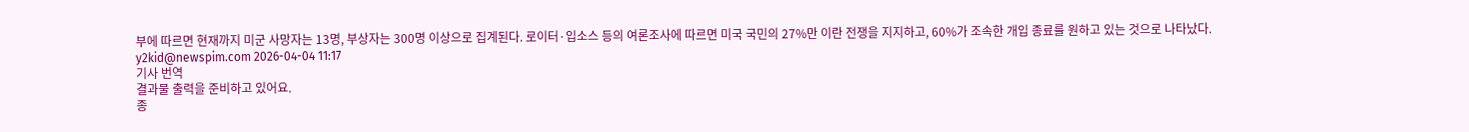부에 따르면 현재까지 미군 사망자는 13명, 부상자는 300명 이상으로 집계된다. 로이터·입소스 등의 여론조사에 따르면 미국 국민의 27%만 이란 전쟁을 지지하고, 60%가 조속한 개입 종료를 원하고 있는 것으로 나타났다.   y2kid@newspim.com 2026-04-04 11:17
기사 번역
결과물 출력을 준비하고 있어요.
종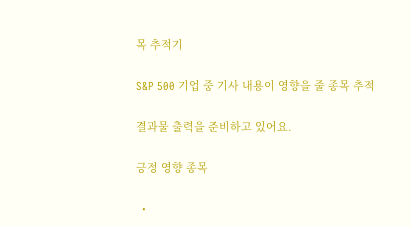목 추적기

S&P 500 기업 중 기사 내용이 영향을 줄 종목 추적

결과물 출력을 준비하고 있어요.

긍정 영향 종목

  •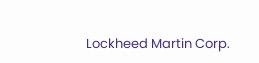Lockheed Martin Corp.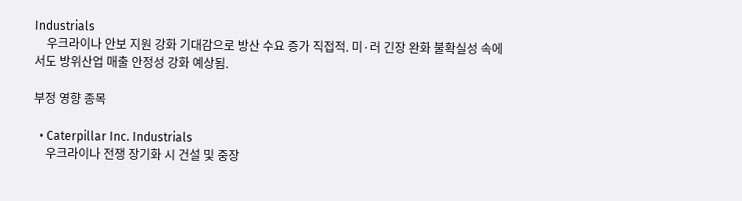Industrials
    우크라이나 안보 지원 강화 기대감으로 방산 수요 증가 직접적. 미·러 긴장 완화 불확실성 속에서도 방위산업 매출 안정성 강화 예상됨.

부정 영향 종목

  • Caterpillar Inc. Industrials
    우크라이나 전쟁 장기화 시 건설 및 중장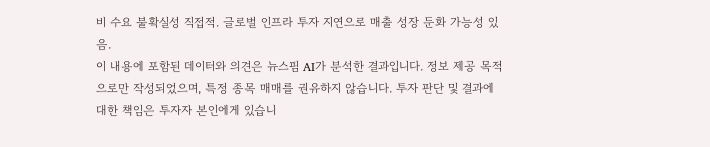비 수요 불확실성 직접적. 글로벌 인프라 투자 지연으로 매출 성장 둔화 가능성 있음.
이 내용에 포함된 데이터와 의견은 뉴스핌 AI가 분석한 결과입니다. 정보 제공 목적으로만 작성되었으며, 특정 종목 매매를 권유하지 않습니다. 투자 판단 및 결과에 대한 책임은 투자자 본인에게 있습니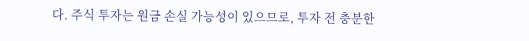다. 주식 투자는 원금 손실 가능성이 있으므로, 투자 전 충분한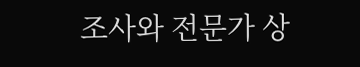조사와 전문가 상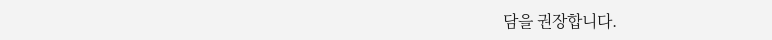담을 권장합니다.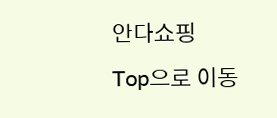안다쇼핑
Top으로 이동